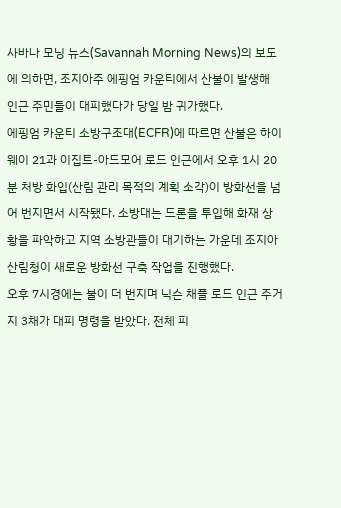사바나 모닝 뉴스(Savannah Morning News)의 보도에 의하면, 조지아주 에핑엄 카운티에서 산불이 발생해 인근 주민들이 대피했다가 당일 밤 귀가했다.
에핑엄 카운티 소방구조대(ECFR)에 따르면 산불은 하이웨이 21과 이집트-아드모어 로드 인근에서 오후 1시 20분 처방 화입(산림 관리 목적의 계획 소각)이 방화선을 넘어 번지면서 시작됐다. 소방대는 드론을 투입해 화재 상황을 파악하고 지역 소방관들이 대기하는 가운데 조지아 산림청이 새로운 방화선 구축 작업을 진행했다.
오후 7시경에는 불이 더 번지며 닉슨 채플 로드 인근 주거지 3채가 대피 명령을 받았다. 전체 피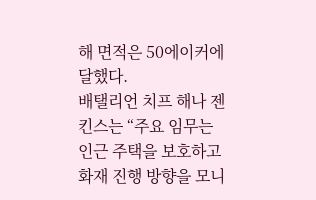해 면적은 50에이커에 달했다.
배탤리언 치프 해나 젠킨스는 “주요 임무는 인근 주택을 보호하고 화재 진행 방향을 모니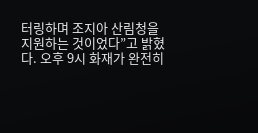터링하며 조지아 산림청을 지원하는 것이었다”고 밝혔다. 오후 9시 화재가 완전히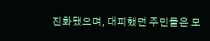진화됐으며, 대피했던 주민들은 모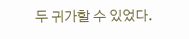두 귀가할 수 있었다.